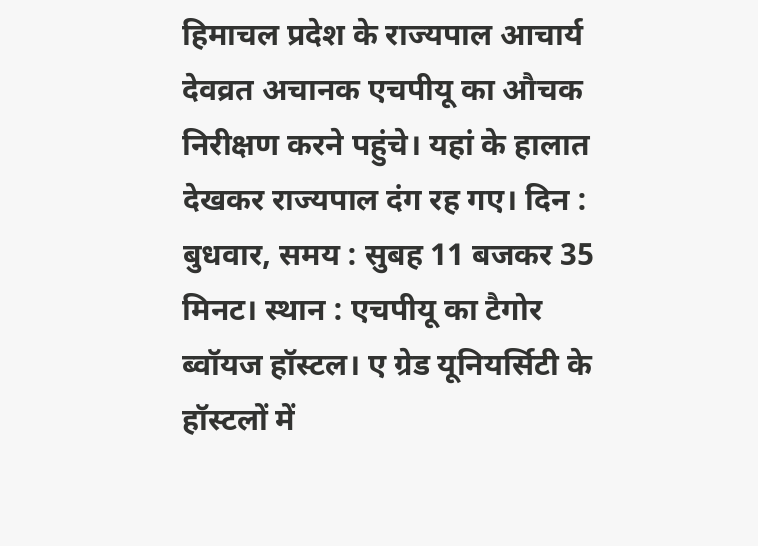हिमाचल प्रदेश के राज्यपाल आचार्य देवव्रत अचानक एचपीयू का औचक निरीक्षण करने पहुंचे। यहां के हालात देखकर राज्यपाल दंग रह गए। दिन : बुधवार, समय : सुबह 11 बजकर 35 मिनट। स्थान : एचपीयू का टैगोर ब्वॉयज हॉस्टल। ए ग्रेड यूनियर्सिटी के हॉस्टलों में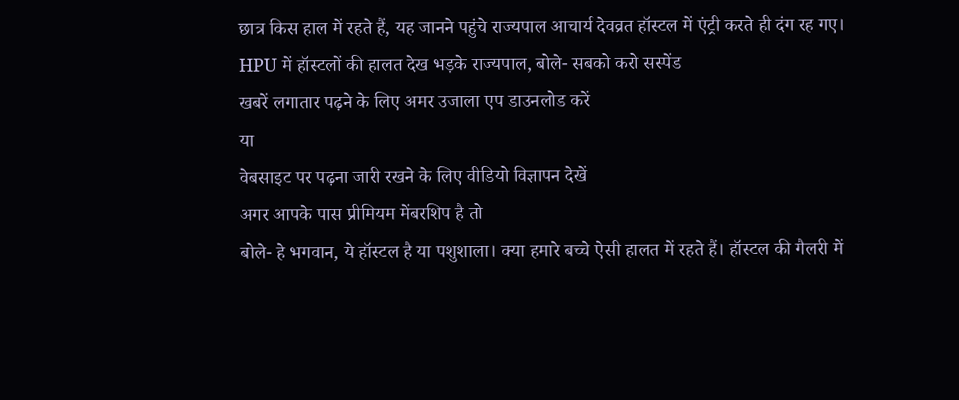छात्र किस हाल में रहते हैं, यह जानने पहुंचे राज्यपाल आचार्य देवव्रत हॉस्टल में एंट्री करते ही दंग रह गए।
HPU में हॉस्टलों की हालत देख भड़के राज्यपाल, बोले- सबको करो सस्पेंड
खबरें लगातार पढ़ने के लिए अमर उजाला एप डाउनलोड करें
या
वेबसाइट पर पढ़ना जारी रखने के लिए वीडियो विज्ञापन देखें
अगर आपके पास प्रीमियम मेंबरशिप है तो
बोले- हे भगवान, ये हॉस्टल है या पशुशाला। क्या हमारे बच्चे ऐसी हालत में रहते हैं। हॉस्टल की गैलरी में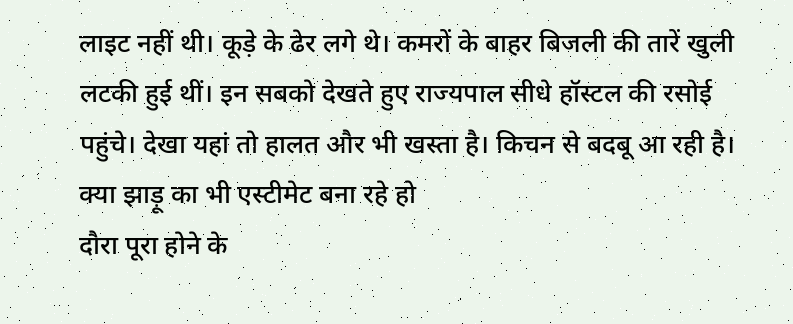लाइट नहीं थी। कूड़े के ढेर लगे थे। कमरों के बाहर बिजली की तारें खुली लटकी हुई थीं। इन सबको देखते हुए राज्यपाल सीधे हॉस्टल की रसोई पहुंचे। देखा यहां तो हालत और भी खस्ता है। किचन से बदबू आ रही है।
क्या झाड़ू का भी एस्टीमेट बना रहे हो
दौरा पूरा होने के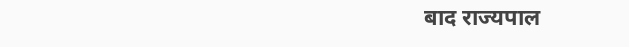बाद राज्यपाल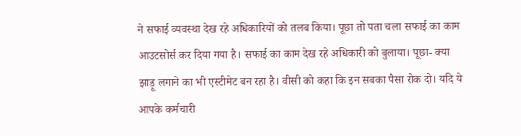ने सफाई व्यवस्था देख रहे अधिकारियों को तलब किया। पूछा तो पता चला सफाई का काम आउटसोर्स कर दिया गया है। सफाई का काम देख रहे अधिकारी को बुलाया। पूछा- क्या झाड़ू लगाने का भी एस्टीमेट बन रहा है। वीसी को कहा कि इन सबका पैसा रोक दो। यदि ये आपके कर्मचारी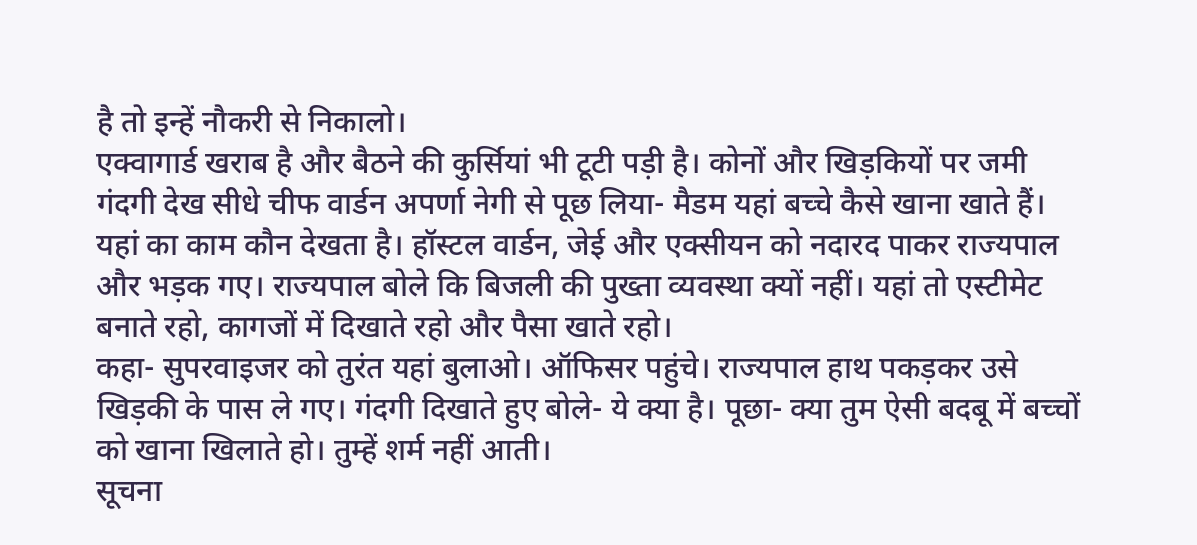है तो इन्हें नौकरी से निकालो।
एक्वागार्ड खराब है और बैठने की कुर्सियां भी टूटी पड़ी है। कोनों और खिड़कियों पर जमी गंदगी देख सीधे चीफ वार्डन अपर्णा नेगी से पूछ लिया- मैडम यहां बच्चे कैसे खाना खाते हैं। यहां का काम कौन देखता है। हॉस्टल वार्डन, जेई और एक्सीयन को नदारद पाकर राज्यपाल और भड़क गए। राज्यपाल बोले कि बिजली की पुख्ता व्यवस्था क्यों नहीं। यहां तो एस्टीमेट बनाते रहो, कागजों में दिखाते रहो और पैसा खाते रहो।
कहा- सुपरवाइजर को तुरंत यहां बुलाओ। ऑफिसर पहुंचे। राज्यपाल हाथ पकड़कर उसे खिड़की के पास ले गए। गंदगी दिखाते हुए बोले- ये क्या है। पूछा- क्या तुम ऐसी बदबू में बच्चों को खाना खिलाते हो। तुम्हें शर्म नहीं आती।
सूचना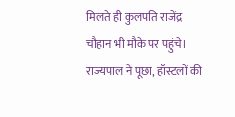मिलते ही कुलपति राजेंद्र चौहान भी मौके पर पहुंचे। राज्यपाल ने पूछा, हॉस्टलों की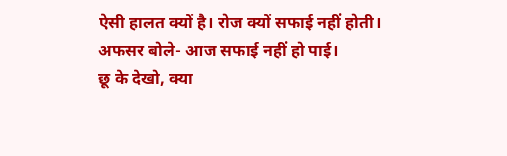ऐसी हालत क्यों है। रोज क्यों सफाई नहीं होती। अफसर बोले- आज सफाई नहीं हो पाई।
छू के देखो, क्या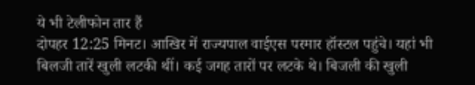ये भी टेलीफोन तार हैं
दोपहर 12:25 मिनट। आखिर में राज्यपाल वाईएस परमार हॉस्टल पहुंचे। यहां भी बिलजी तारें खुली लटकी थीं। कई जगह तारों पर लटके थे। बिजली की खुली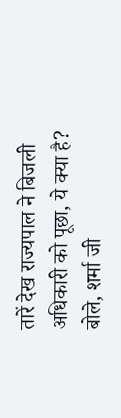तारें देख राज्यपाल ने बिजली अधिकारी को पूछा, ये क्या है? बोले, शर्मा जी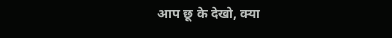आप छू के देखो, क्या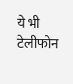ये भी टेलीफोन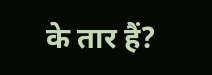के तार हैं?